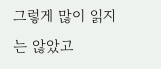그렇게 많이 읽지는 않았고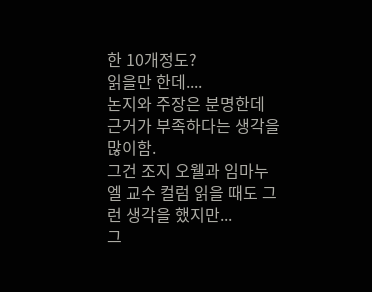한 10개정도?
읽을만 한데....
논지와 주장은 분명한데 근거가 부족하다는 생각을 많이함.
그건 조지 오웰과 임마누엘 교수 컬럼 읽을 때도 그런 생각을 했지만...
그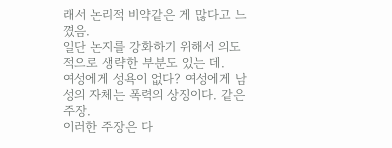래서 논리적 비약같은 게 많다고 느꼈음.
일단 논지를 강화하기 위해서 의도적으로 생략한 부분도 있는 데.
여성에게 성욕이 없다? 여성에게 남성의 자체는 폭력의 상징이다. 같은 주장.
이러한 주장은 다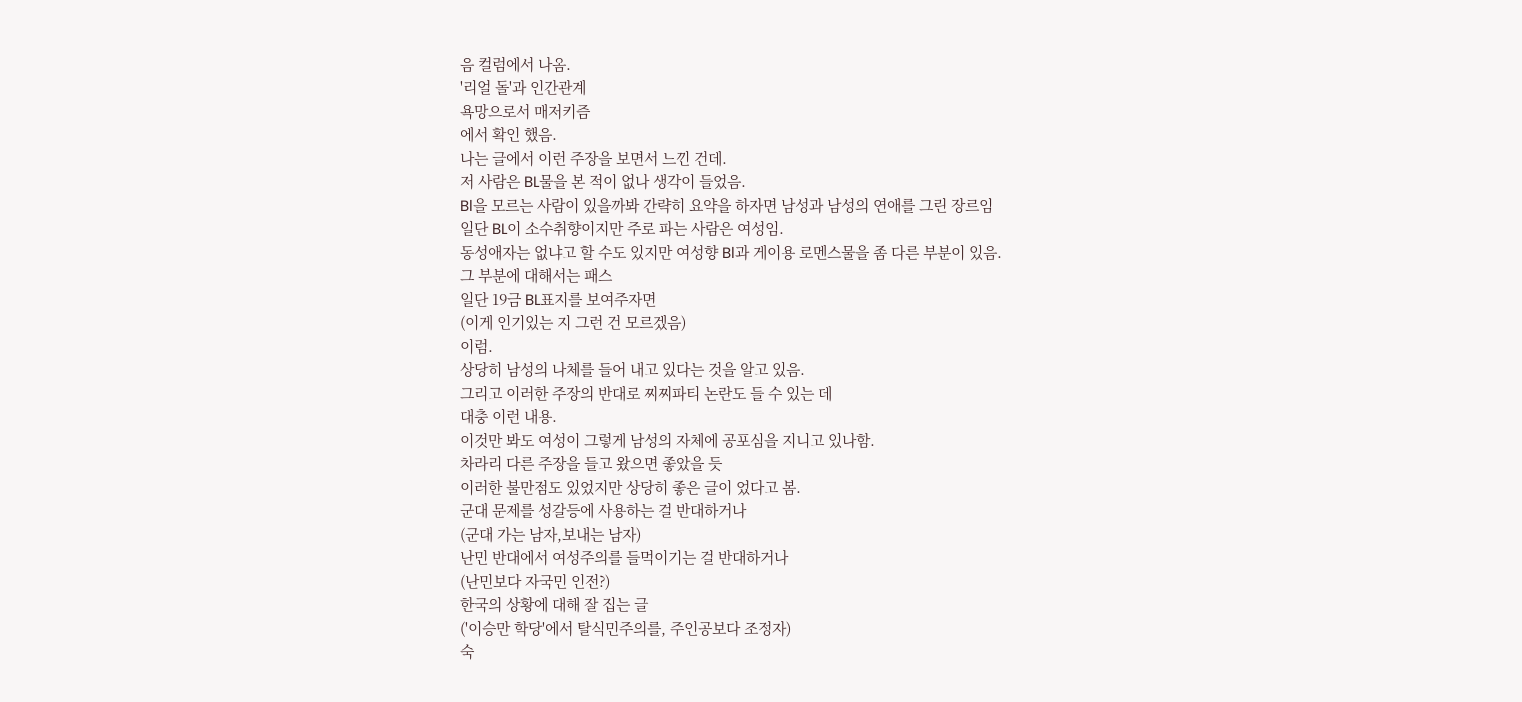음 컬럼에서 나옴.
'리얼 돌'과 인간관계
욕망으로서 매저키즘
에서 확인 했음.
나는 글에서 이런 주장을 보면서 느낀 건데.
저 사람은 BL물을 본 적이 없나 생각이 들었음.
Bl을 모르는 사람이 있을까봐 간략히 요약을 하자면 남성과 남성의 연애를 그린 장르임
일단 BL이 소수취향이지만 주로 파는 사람은 여성임.
동성애자는 없냐고 할 수도 있지만 여성향 Bl과 게이용 로멘스물을 좀 다른 부분이 있음.
그 부분에 대해서는 패스
일단 19금 BL표지를 보여주자면
(이게 인기있는 지 그런 건 모르겠음)
이럼.
상당히 남성의 나체를 들어 내고 있다는 것을 알고 있음.
그리고 이러한 주장의 반대로 찌찌파티 논란도 들 수 있는 데
대충 이런 내용.
이것만 봐도 여성이 그렇게 남성의 자체에 공포심을 지니고 있나함.
차라리 다른 주장을 들고 왔으면 좋았을 듯
이러한 불만점도 있었지만 상당히 좋은 글이 었다고 봄.
군대 문제를 성갈등에 사용하는 걸 반대하거나
(군대 가는 남자,보내는 남자)
난민 반대에서 여성주의를 들먹이기는 걸 반대하거나
(난민보다 자국민 인전?)
한국의 상황에 대해 잘 집는 글
('이승만 학당'에서 탈식민주의를, 주인공보다 조정자)
숙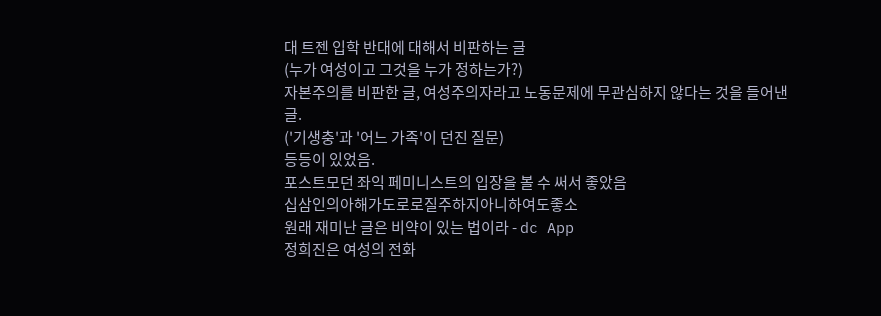대 트젠 입학 반대에 대해서 비판하는 글
(누가 여성이고 그것을 누가 정하는가?)
자본주의를 비판한 글, 여성주의자라고 노동문제에 무관심하지 않다는 것을 들어낸 글.
('기생충'과 '어느 가족'이 던진 질문)
등등이 있었음.
포스트모던 좌익 페미니스트의 입장을 볼 수 써서 좋았음
십삼인의아해가도로로질주하지아니하여도좋소
원래 재미난 글은 비약이 있는 법이라 - dc App
정희진은 여성의 전화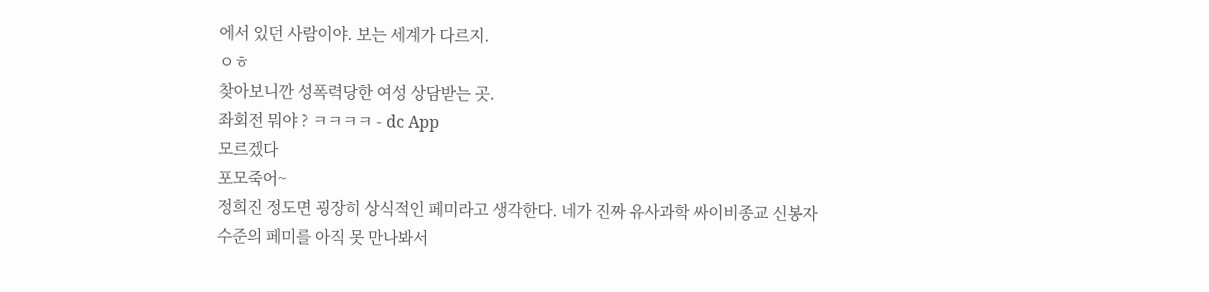에서 있던 사람이야. 보는 세계가 다르지.
ㅇㅎ
찾아보니깐 성폭력당한 여성 상담받는 곳.
좌회전 뭐야 ? ㅋㅋㅋㅋ - dc App
모르겠다
포모죽어~
정희진 정도면 굉장히 상식적인 페미라고 생각한다. 네가 진짜 유사과학 싸이비종교 신봉자 수준의 페미를 아직 못 만나봐서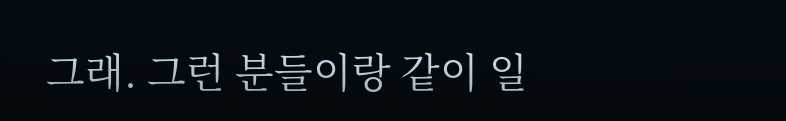그래. 그런 분들이랑 같이 일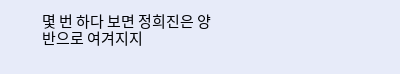몇 번 하다 보면 정희진은 양반으로 여겨지지